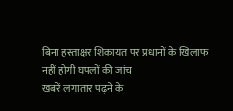बिना हस्ताक्षर शिकायत पर प्रधानों के खिलाफ नहीं होगी घपलों की जांच
खबरें लगातार पढ़ने के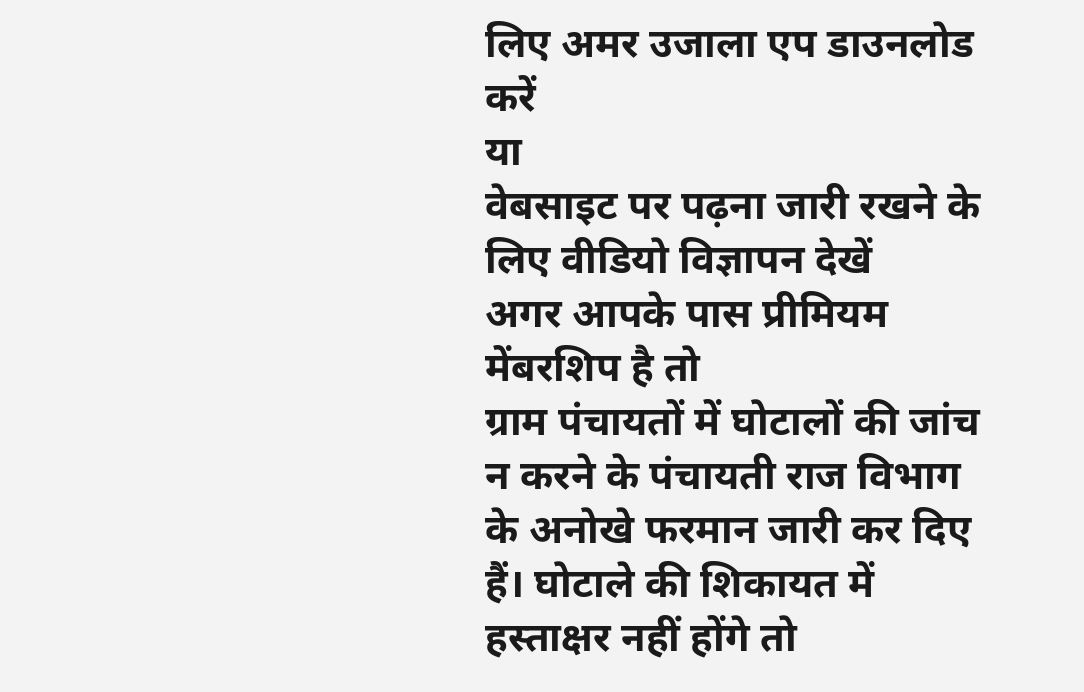लिए अमर उजाला एप डाउनलोड करें
या
वेबसाइट पर पढ़ना जारी रखने के लिए वीडियो विज्ञापन देखें
अगर आपके पास प्रीमियम मेंबरशिप है तो
ग्राम पंचायतों में घोटालों की जांच न करने के पंचायती राज विभाग के अनोखे फरमान जारी कर दिए हैं। घोटाले की शिकायत में हस्ताक्षर नहीं होंगे तो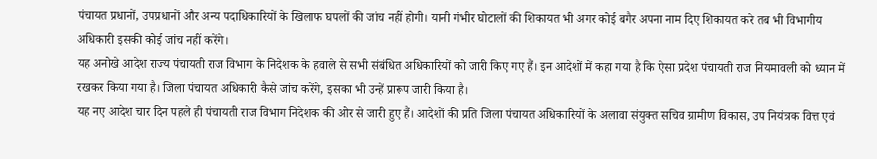पंचायत प्रधानों, उपप्रधानों और अन्य पदाधिकारियों के खिलाफ घपलों की जांच नहीं होगी। यानी गंभीर घोटालों की शिकायत भी अगर कोई बगैर अपना नाम दिए शिकायत करे तब भी विभागीय अधिकारी इसकी कोई जांच नहीं करेंगे।
यह अनोखे आदेश राज्य पंचायती राज विभाग के निदेशक के हवाले से सभी संबंधित अधिकारियों को जारी किए गए हैं। इन आदेशों में कहा गया है कि ऐसा प्रदेश पंचायती राज नियमावली को ध्यान में रखकर किया गया है। जिला पंचायत अधिकारी कैसे जांच करेंगे, इसका भी उन्हें प्रारूप जारी किया है।
यह नए आदेश चार दिन पहले ही पंचायती राज विभाग निदेशक की ओर से जारी हुए हैं। आदेशों की प्रति जिला पंचायत अधिकारियों के अलावा संयुक्त सचिव ग्रामीण विकास, उप नियंत्रक वित्त एवं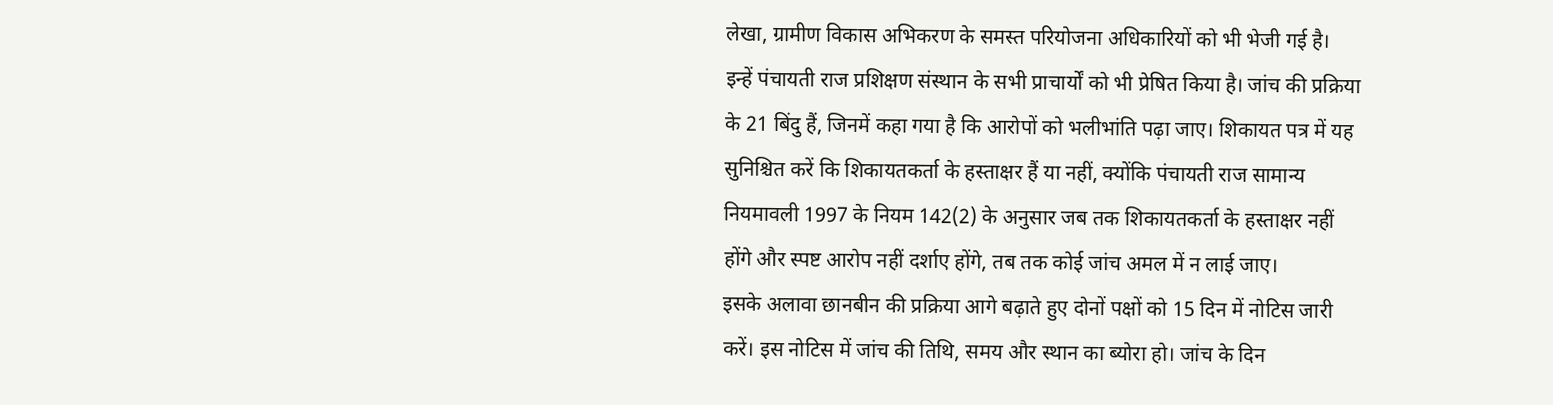लेखा, ग्रामीण विकास अभिकरण के समस्त परियोजना अधिकारियों को भी भेजी गई है।
इन्हें पंचायती राज प्रशिक्षण संस्थान के सभी प्राचार्यों को भी प्रेषित किया है। जांच की प्रक्रिया के 21 बिंदु हैं, जिनमें कहा गया है कि आरोपों को भलीभांति पढ़ा जाए। शिकायत पत्र में यह सुनिश्चित करें कि शिकायतकर्ता के हस्ताक्षर हैं या नहीं, क्योंकि पंचायती राज सामान्य नियमावली 1997 के नियम 142(2) के अनुसार जब तक शिकायतकर्ता के हस्ताक्षर नहीं होंगे और स्पष्ट आरोप नहीं दर्शाए होंगे, तब तक कोई जांच अमल में न लाई जाए।
इसके अलावा छानबीन की प्रक्रिया आगे बढ़ाते हुए दोनों पक्षों को 15 दिन में नोटिस जारी करें। इस नोटिस में जांच की तिथि, समय और स्थान का ब्योरा हो। जांच के दिन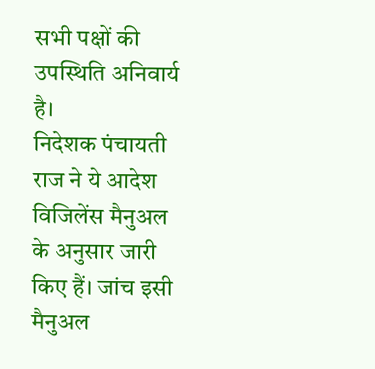सभी पक्षों की उपस्थिति अनिवार्य है।
निदेशक पंचायती राज ने ये आदेश विजिलेंस मैनुअल के अनुसार जारी किए हैं। जांच इसी मैनुअल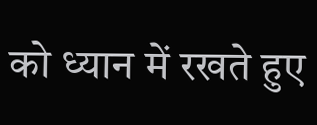को ध्यान में रखते हुए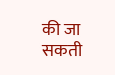की जा सकती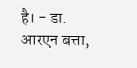है। - डा. आरएन बत्ता,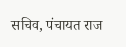सचिव, पंचायत राज